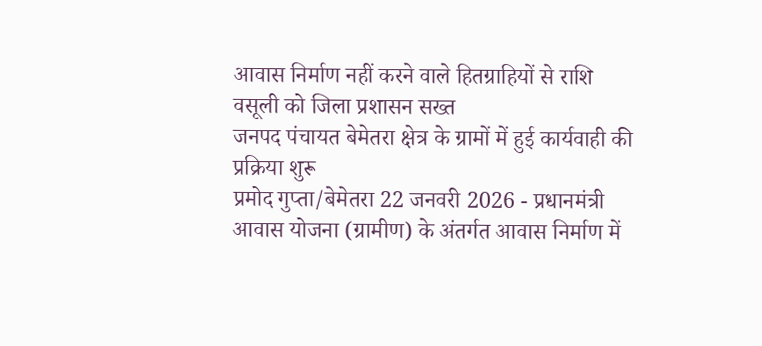आवास निर्माण नहीं करने वाले हितग्राहियों से राशि वसूली को जिला प्रशासन सख्त
जनपद पंचायत बेमेतरा क्षेत्र के ग्रामों में हुई कार्यवाही की प्रक्रिया शुरू
प्रमोद गुप्ता/बेमेतरा 22 जनवरी 2026 - प्रधानमंत्री आवास योजना (ग्रामीण) के अंतर्गत आवास निर्माण में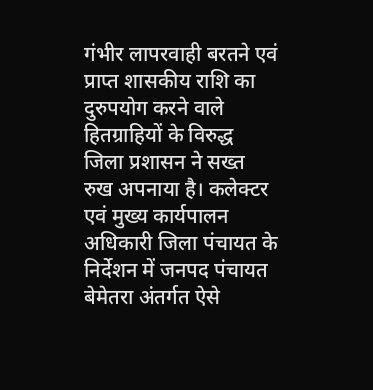गंभीर लापरवाही बरतने एवं प्राप्त शासकीय राशि का दुरुपयोग करने वाले हितग्राहियों के विरुद्ध जिला प्रशासन ने सख्त रुख अपनाया है। कलेक्टर एवं मुख्य कार्यपालन अधिकारी जिला पंचायत के निर्देशन में जनपद पंचायत बेमेतरा अंतर्गत ऐसे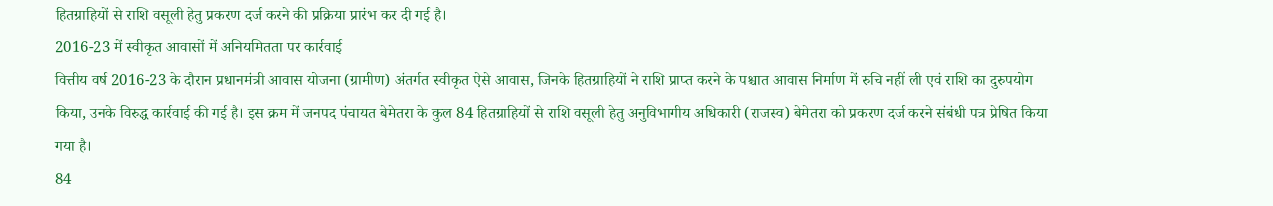हितग्राहियों से राशि वसूली हेतु प्रकरण दर्ज करने की प्रक्रिया प्रारंभ कर दी गई है।
2016-23 में स्वीकृत आवासों में अनियमितता पर कार्रवाई
वित्तीय वर्ष 2016-23 के दौरान प्रधानमंत्री आवास योजना (ग्रामीण) अंतर्गत स्वीकृत ऐसे आवास, जिनके हितग्राहियों ने राशि प्राप्त करने के पश्चात आवास निर्माण में रुचि नहीं ली एवं राशि का दुरुपयोग किया, उनके विरुद्ध कार्रवाई की गई है। इस क्रम में जनपद पंचायत बेमेतरा के कुल 84 हितग्राहियों से राशि वसूली हेतु अनुविभागीय अधिकारी (राजस्व) बेमेतरा को प्रकरण दर्ज करने संबंधी पत्र प्रेषित किया गया है।
84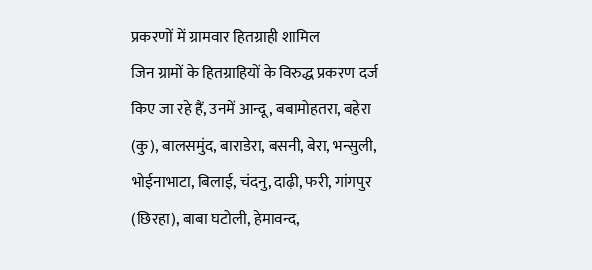प्रकरणों में ग्रामवार हितग्राही शामिल
जिन ग्रामों के हितग्राहियों के विरुद्ध प्रकरण दर्ज किए जा रहे हैं, उनमें आन्दू, बबामोहतरा, बहेरा (कु), बालसमुंद, बाराडेरा, बसनी, बेरा, भन्सुली, भोईनाभाटा, बिलाई, चंदनु, दाढ़ी, फरी, गांगपुर (छिरहा), बाबा घटोली, हेमावन्द,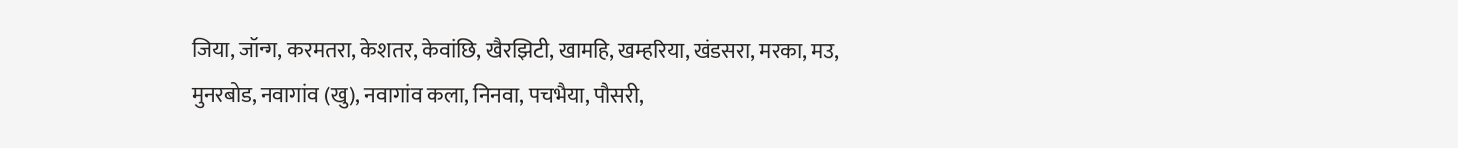जिया, जॉन्ग, करमतरा, केशतर, केवांछि, खैरझिटी, खामहि, खम्हरिया, खंडसरा, मरका, मउ, मुनरबोड, नवागांव (खु), नवागांव कला, निनवा, पचभैया, पौसरी,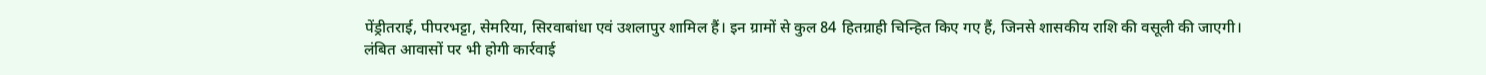पेंड्रीतराई, पीपरभट्टा, सेमरिया, सिरवाबांधा एवं उशलापुर शामिल हैं। इन ग्रामों से कुल 84 हितग्राही चिन्हित किए गए हैं, जिनसे शासकीय राशि की वसूली की जाएगी।
लंबित आवासों पर भी होगी कार्रवाई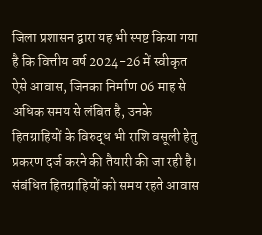जिला प्रशासन द्वारा यह भी स्पष्ट किया गया है कि वित्तीय वर्ष 2024-26 में स्वीकृत ऐसे आवास, जिनका निर्माण 06 माह से अधिक समय से लंबित है, उनके हितग्राहियों के विरुद्ध भी राशि वसूली हेतु प्रकरण दर्ज करने की तैयारी की जा रही है। संबंधित हितग्राहियों को समय रहते आवास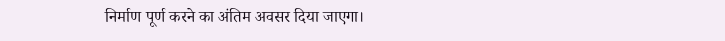निर्माण पूर्ण करने का अंतिम अवसर दिया जाएगा।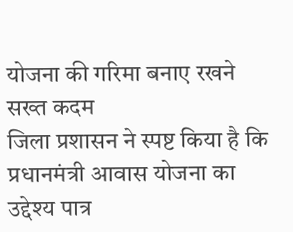योजना की गरिमा बनाए रखने सख्त कदम
जिला प्रशासन ने स्पष्ट किया है कि प्रधानमंत्री आवास योजना का उद्देश्य पात्र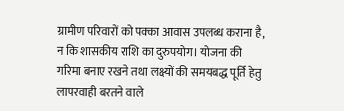ग्रामीण परिवारों को पक्का आवास उपलब्ध कराना है, न कि शासकीय राशि का दुरुपयोग। योजना की गरिमा बनाए रखने तथा लक्ष्यों की समयबद्ध पूर्ति हेतु लापरवाही बरतने वाले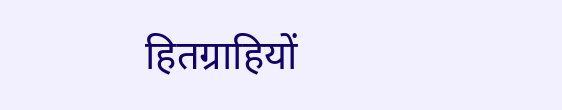हितग्राहियों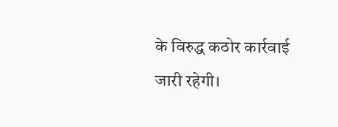के विरुद्ध कठोर कार्रवाई जारी रहेगी।